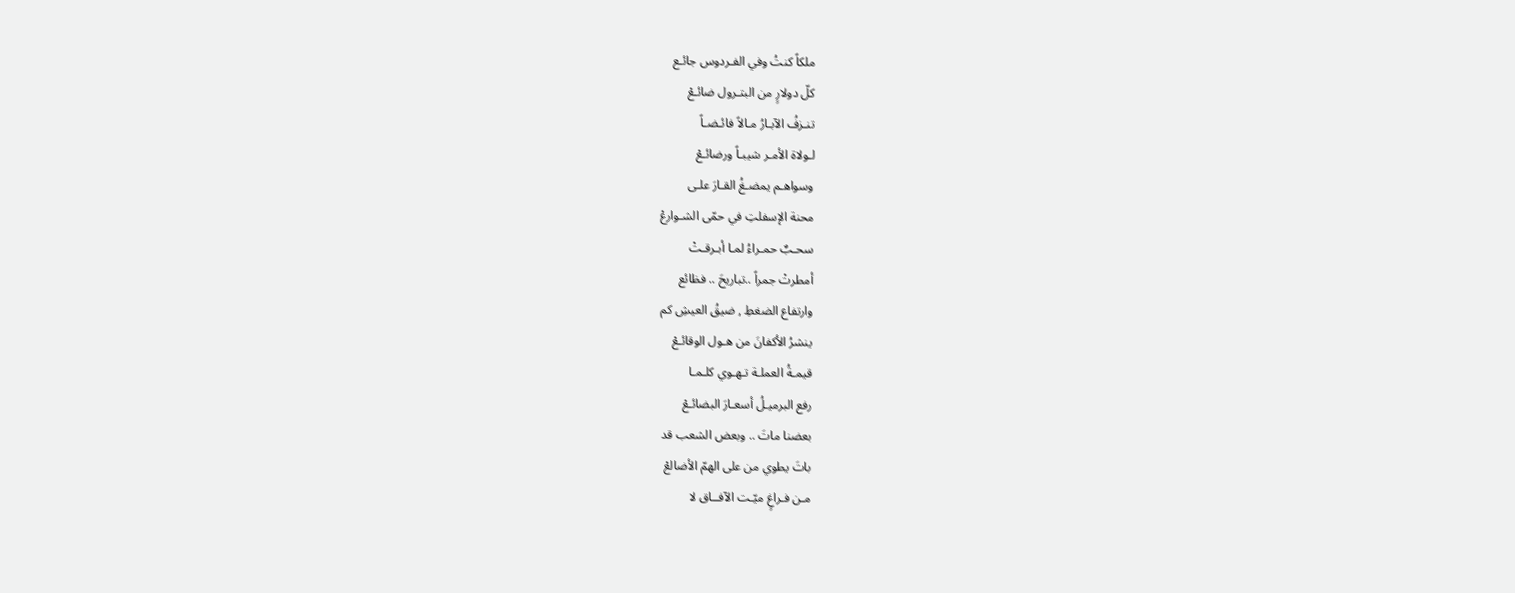ملكاً كنتُ وفي الفـردوس جائـع
كلّ دولارٍ من البتـرول ضائـعْ
تنـزفُ الآبـارُ مـالاً فائـضـاً
لـولاة الأمـر شيبـاً ورضائـعْ
وسواهـم يمضـغُ القـارَ علـى
محنة الإسفلتِ في حمّى الشـوارعْ
سحـبٌ حمـراءُ لمـا أبـرقـتْ
أمطرتْ جمراً ..تباريحَ .. فظائع
وارتفاع الضغطِ , ضيقُ العيشِ كم
ينشرُ الأكفانَ من هـول الوقائـعْ
قيمـةُ العملـة تـهـوي كلـمـا
رفع البرميـلُ أسعـارَ البضائـعْ
بعضنا ماتَ .. وبعض الشعب قد
باتَ يطوي من على الهمّ الأضالعْ
مـن فـراغٍ ميّـت الآفــاق لا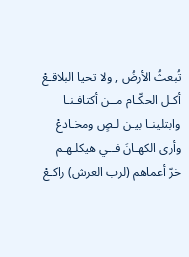تُبعثُ الأرضُ , ولا تحيا البلاقـعْ
أكـل الحكّـام مــن أكتافـنـا
وابتلينـا بيـن لـصٍ ومخـادعْ
وأرى الكهـانَ فــي هيكلـهـم
خرّ أعماهم (لرب العرش) راكـعْ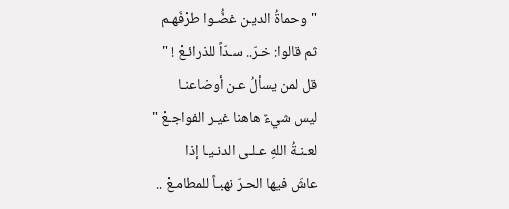"وحماةُ الديـن غضُّـوا طرْفَهـم
ثم قالوا: خـرّ.. سـدّاً للذرائـعْ ! "
قل لمن يسألُ عـن أوضاعنـا
ليس شيءٌ هاهنا غيـر الفواجـعْ "
لعـنـةُ اللهِ عـلـى الدنـيـا إذا
عاشَ فيها الحـرّ نهبـاً للمطامـعْ ..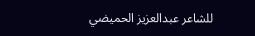للشاعر عبدالعزيز الحميضي